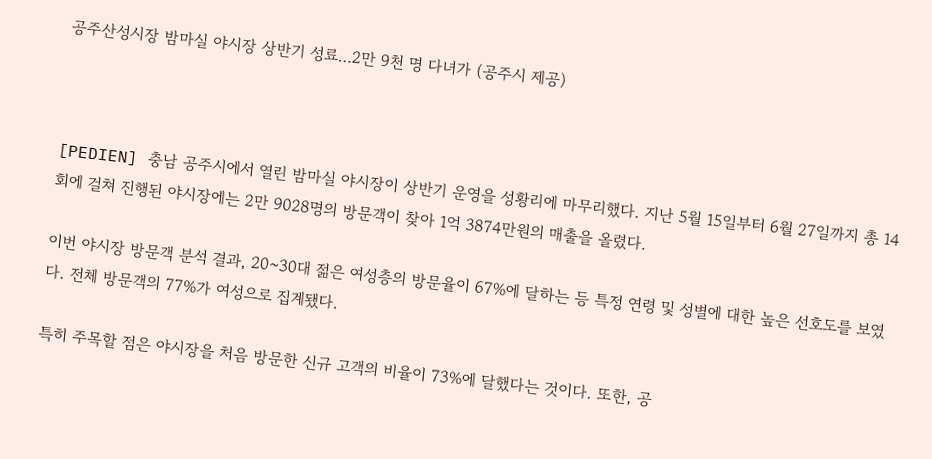공주산성시장 밤마실 야시장 상반기 성료…2만 9천 명 다녀가 (공주시 제공)



[PEDIEN] 충남 공주시에서 열린 밤마실 야시장이 상반기 운영을 성황리에 마무리했다. 지난 5월 15일부터 6월 27일까지 총 14회에 걸쳐 진행된 야시장에는 2만 9028명의 방문객이 찾아 1억 3874만원의 매출을 올렸다.

이번 야시장 방문객 분석 결과, 20~30대 젊은 여성층의 방문율이 67%에 달하는 등 특정 연령 및 성별에 대한 높은 선호도를 보였다. 전체 방문객의 77%가 여성으로 집계됐다.

특히 주목할 점은 야시장을 처음 방문한 신규 고객의 비율이 73%에 달했다는 것이다. 또한, 공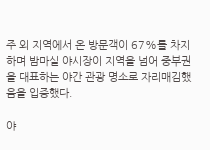주 외 지역에서 온 방문객이 67%를 차지하며 밤마실 야시장이 지역을 넘어 중부권을 대표하는 야간 관광 명소로 자리매김했음을 입증했다.

야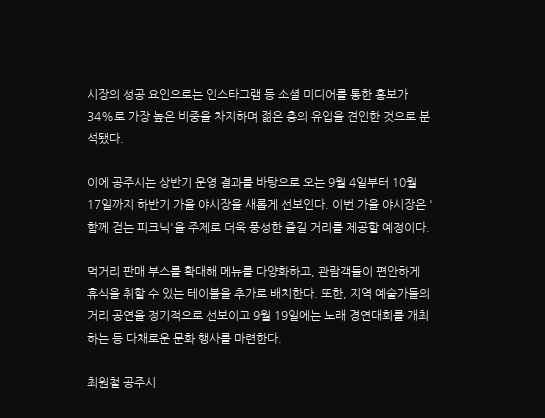시장의 성공 요인으로는 인스타그램 등 소셜 미디어를 통한 홍보가 34%로 가장 높은 비중을 차지하며 젊은 층의 유입을 견인한 것으로 분석됐다.

이에 공주시는 상반기 운영 결과를 바탕으로 오는 9월 4일부터 10월 17일까지 하반기 가을 야시장을 새롭게 선보인다. 이번 가을 야시장은 '함께 걷는 피크닉'을 주제로 더욱 풍성한 즐길 거리를 제공할 예정이다.

먹거리 판매 부스를 확대해 메뉴를 다양화하고, 관람객들이 편안하게 휴식을 취할 수 있는 테이블을 추가로 배치한다. 또한, 지역 예술가들의 거리 공연을 정기적으로 선보이고 9월 19일에는 노래 경연대회를 개최하는 등 다채로운 문화 행사를 마련한다.

최원철 공주시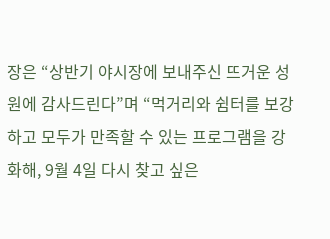장은 “상반기 야시장에 보내주신 뜨거운 성원에 감사드린다”며 “먹거리와 쉼터를 보강하고 모두가 만족할 수 있는 프로그램을 강화해, 9월 4일 다시 찾고 싶은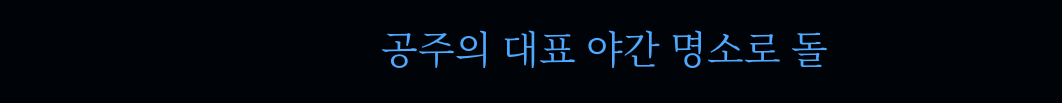공주의 대표 야간 명소로 돌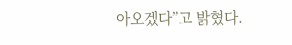아오겠다”고 밝혔다.